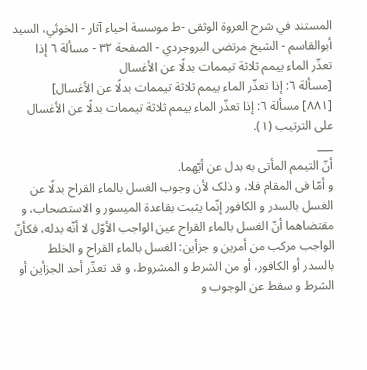المستند في شرح العروة الوثقى -ط موسسة احياء آثار - الخوئي، السيد أبوالقاسم - الشيخ مرتضى البروجردي - الصفحة ٣٢ - مسألة ٦ إذا تعذّر الماء ییمم ثلاثة تیممات بدلًا عن الأغسال
[مسألة ٦: إذا تعذّر الماء ییمم ثلاثة تیممات بدلًا عن الأغسال]
[٨٨١] مسألة ٦: إذا تعذّر الماء ییمم ثلاثة تیممات بدلًا عن الأغسال علی الترتیب (١).
___
أنّ التیمم المأتی به بدل عن أیّهما.
و أمّا فی المقام فلا، و ذلک لأن وجوب الغسل بالماء القراح بدلًا عن الغسل بالسدر و الکافور إنّما یثبت بقاعدة المیسور و الاستصحاب، و مقتضاهما أنّ الغسل بالماء القراح عین الواجب الأوّل لا أنّه بدله، فکأنّ الواجب مرکب من أمرین و جزأین: الغسل بالماء القراح و الخلط بالسدر أو الکافور، أو من الشرط و المشروط، و قد تعذّر أحد الجزأین أو الشرط و سقط عن الوجوب و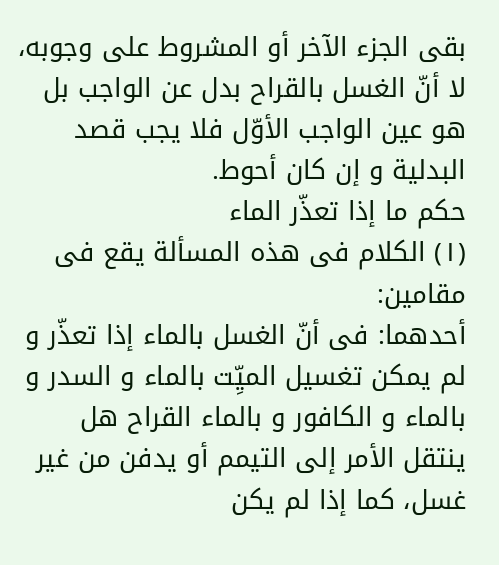بقی الجزء الآخر أو المشروط علی وجوبه، لا أنّ الغسل بالقراح بدل عن الواجب بل هو عین الواجب الأوّل فلا یجب قصد البدلیة و إن کان أحوط.
حکم ما إذا تعذّر الماء
(١) الکلام فی هذه المسألة یقع فی مقامین:
أحدهما: فی أنّ الغسل بالماء إذا تعذّر و لم یمکن تغسیل المیِّت بالماء و السدر و بالماء و الکافور و بالماء القراح هل ینتقل الأمر إلی التیمم أو یدفن من غیر غسل، کما إذا لم یکن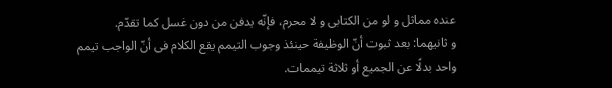عنده مماثل و لو من الکتابی و لا محرم، فإنّه یدفن من دون غسل کما تقدّم.
و ثانیهما: بعد ثبوت أنّ الوظیفة حینئذ وجوب التیمم یقع الکلام فی أنّ الواجب تیمم واحد بدلًا عن الجمیع أو ثلاثة تیممات.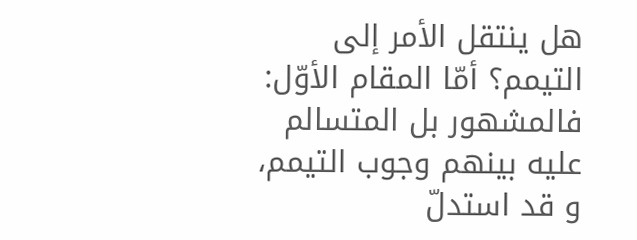هل ینتقل الأمر إلی التیمم؟ أمّا المقام الأوّل: فالمشهور بل المتسالم علیه بینهم وجوب التیمم، و قد استدلّ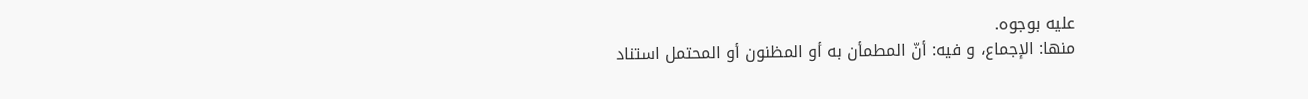علیه بوجوه.
منها: الإجماع، و فیه: أنّ المطمأن به أو المظنون أو المحتمل استناد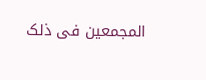المجمعین فی ذلک